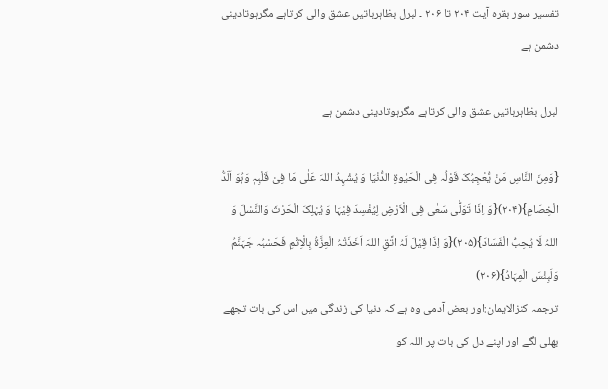تفسیر سور بقرہ آیت ۲۰۴ تا ۲۰۶ ۔ لبرل بظاہرباتیں عشق والی کرتاہے مگرہوتادینی دشمن ہے

لبرل بظاہرباتیں عشق والی کرتاہے مگرہوتادینی دشمن ہے

{وَمِنَ النَّاسِ مَنْ یُّعْجِبُکَ قَوْلُہ فِی الْحَیٰوۃِ الدُّنْیَا وَ یُشْہِدُ اللہَ عَلٰی مَا فِیْ قَلْبِہٖ وَہُوَ اَلَدُّ الْخِصَامِ}(۲۰۴){وَ اِذَا تَوَلّٰی سَعٰی فِی الْاَرْضِ لِیُفْسِدَ فِیْہَا وَ یُہْلِکَ الْحَرْثَ وَالنَّسْلَ وَ اللہُ لَا یُحِبُّ الْفَسَادَ}(۲۰۵){وَ اِذَا قِیْلَ لَہُ اتَّقِ اللہَ اَخَذَتْہُ الْعِزَّۃُ بِالْاِثْمِ فَحَسْبُہ جَہَنَّمُ وَلَبِئْسَ الْمِہَادُ}(۲۰۶)
ترجمہ کنزالایمان:اور بعض آدمی وہ ہے کہ دنیا کی زندگی میں اس کی بات تجھے بھلی لگے اور اپنے دل کی بات پر اللہ کو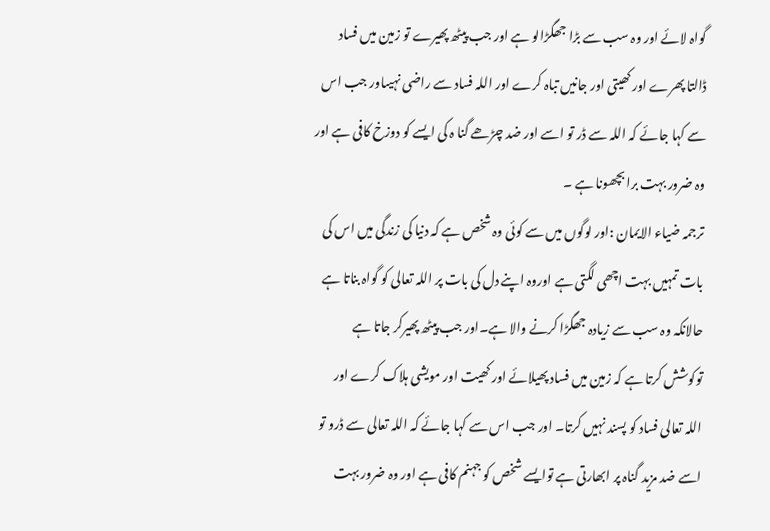گواہ لائے اور وہ سب سے بڑا جھگڑالو ہے اور جب پیٹھ پھیرے تو زمین میں فساد ڈالتا پھرے اور کھیتی اور جانیں تباہ کرے اور اللہ فساد سے راضی نہیںاور جب اس سے کہا جائے کہ اللہ سے ڈر تو اسے اور ضد چڑھے گنا ہ کی ایسے کو دوزخ کافی ہے اور وہ ضرور بہت برا بچھونا ہے ۔
ترجمہ ضیاء الایمان :اور لوگوں میں سے کوئی وہ شخص ہے کہ دنیا کی زندگی میں اس کی بات تمہیں بہت اچھی لگتی ہے اوروہ اپنے دل کی بات پر اللہ تعالی کو گواہ بناتا ہے حالانکہ وہ سب سے زیادہ جھگڑا کرنے والا ہے۔اور جب پیٹھ پھیرکر جاتا ہے توکوشش کرتا ہے کہ زمین میں فساد پھیلائے اور کھیت اور مویشی ہلاک کرے اور اللہ تعالی فساد کو پسند نہیں کرتا۔ اور جب اس سے کہا جائے کہ اللہ تعالی سے ڈرو تو اسے ضد مزید گناہ پر ابھارتی ہے توایسے شخص کو جہنم کافی ہے اور وہ ضرور بہت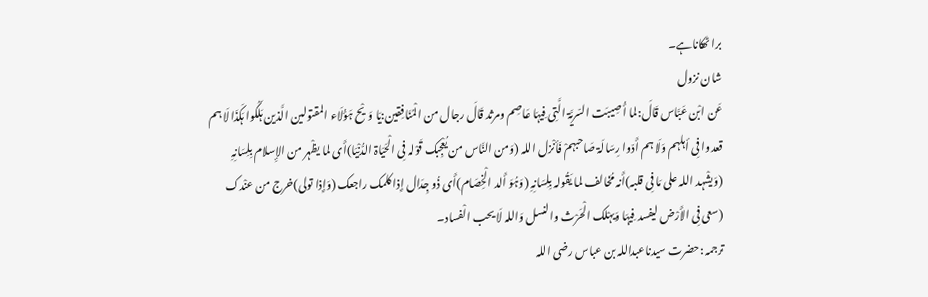برا ٹھکاناہے۔
شان نزول
عَن ابْن عَبَّاس قَالَ:لما أُصِیبَت السّریَّۃ الَّتِی فِیہَا عَاصِم ومرثد قَالَ رجال من الْمُنَافِقین:یَا وَیْح ہَؤُلَاء المقتولین الَّذین ہَلَکُوا ہَکَذَا لَا ہم قعدوا فِی أہلہم وَلَا ہم أَدّوا رِسَالَۃ صَاحبہمْ فَأنْزل اللہ (وَمن النَّاس من یُعْجِبک قَوْلہ فِی الْحَیَاۃ الدُّنْیَا)أَی لما یظْہر من الإِسلام بِلِسَانِہِ (وَیشْہد اللہ علی مَا فِی قلبہ)أَنہ مُخَالف لما یَقُولہ بِلِسَانِہِ (وَہُوَ أَلد الْخِصَام)أَی ذُو جِدَال إِذا کلمک راجعک (وَإِذا تولی)خرج من عنْدک (سعی فِی الأَرْض لیفسد فِیہَا وَیہْلک الْحَرْث والنسل وَاللہ لَا یحب الْفساد۔
ترجمہ :حضرت سیدناعبداللہ بن عباس رضی اللہ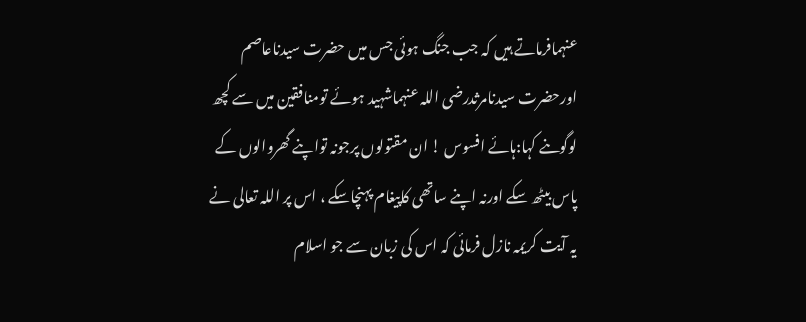عنہمافرماتے ہیں کہ جب جنگ ہوئی جس میں حضرت سیدناعاصم اورحضرت سیدنامرثدرضی اللہ عنہماشہید ہوئے تومنافقین میں سے کچھ لوگوںنے کہا:ہائے افسوس ! ان مقتولوں پرجونہ تواپنے گھروالوں کے پاس بیٹھ سکے اورنہ اپنے ساتھی کاپیغام پہنچاسکے ، اس پر اللہ تعالی نے یہ آیت کریمہ نازل فرمائی کہ اس کی زبان سے جو اسلام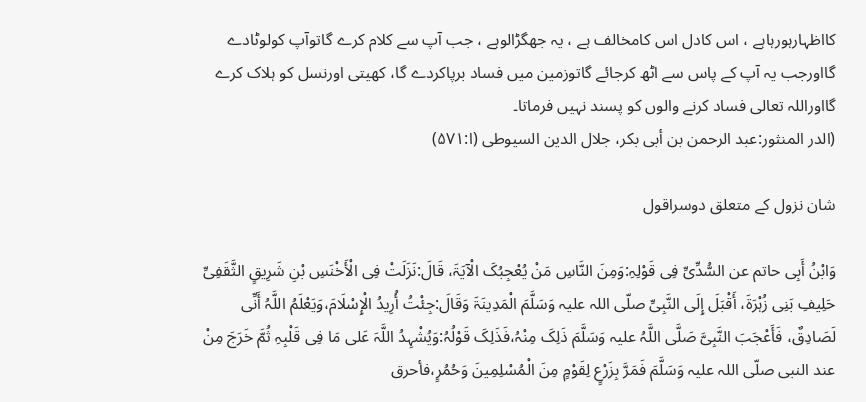کااظہارہورہاہے ، اس کادل اس کامخالف ہے ، یہ جھگڑالوہے ، جب آپ سے کلام کرے گاتوآپ کولوٹادے گااورجب یہ آپ کے پاس سے اٹھ کرجائے گاتوزمین میں فساد برپاکردے گا، کھیتی اورنسل کو ہلاک کرے گااوراللہ تعالی فساد کرنے والوں کو پسند نہیں فرماتا۔
(الدر المنثور:عبد الرحمن بن أبی بکر، جلال الدین السیوطی (ا:۵۷۱)

شان نزول کے متعلق دوسراقول

وَابْنُ أَبِی حاتم عن السُّدِّیِّ فِی قَوْلِہِ:وَمِنَ النَّاسِ مَنْ یُعْجِبُکَ الْآیَۃَ، قَالَ:نَزَلَتْ فِی الْأَخْنَسِ بْنِ شَرِیقٍ الثَّقَفِیِّ حَلِیفِ بَنِی زُہْرَۃَ، أَقْبَلَ إِلَی النَّبِیِّ صلّی اللہ علیہ وَسَلَّمَ الْمَدِینَۃَ وَقَالَ:جِئْتُ أُرِیدُ الْإِسْلَامَ،وَیَعْلَمُ اللَّہُ أَنِّی لَصَادِقٌ، فَأَعْجَبَ النَّبِیَّ صَلَّی اللَّہُ علیہ وَسَلَّمَ ذَلِکَ مِنْہُ،فَذَلِکَ قَوْلُہُ:وَیُشْہِدُ اللَّہَ عَلی مَا فِی قَلْبِہِ ثُمَّ خَرَجَ مِنْ عند النبی صلّی اللہ علیہ وَسَلَّمَ فَمَرَّ بِزَرْعٍ لِقَوْمٍ مِنَ الْمُسْلِمِینَ وَحُمُرٍ،فأحرق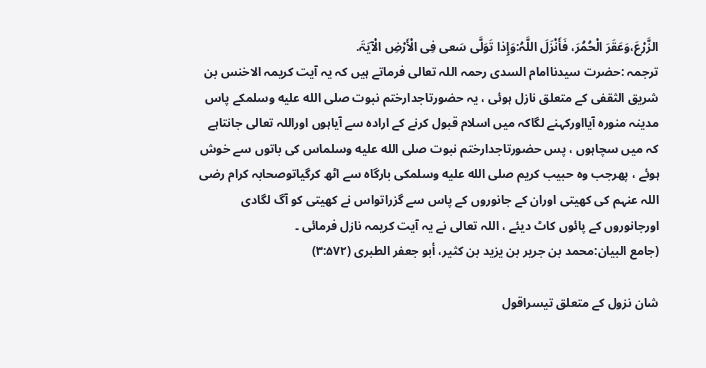الزَّرْعَ،وَعَقَرَ الْحُمُرَ، فَأَنْزَلَ اللَّہُ:وَإِذا تَوَلَّی سَعی فِی الْأَرْضِ الْآیَۃَ.
ترجمہ :حضرت سیدناامام السدی رحمہ اللہ تعالی فرماتے ہیں کہ یہ آیت کریمہ الاخنس بن شریق الثقفی کے متعلق نازل ہوئی ، یہ حضورتاجدارختم نبوت صلى الله عليه وسلمکے پاس مدینہ منورہ آیااورکہنے لگاکہ میں اسلام قبول کرنے کے ارادہ سے آیاہوں اوراللہ تعالی جانتاہے کہ میں سچاہوں ، پس حضورتاجدارختم نبوت صلى الله عليه وسلماس کی باتوں سے خوش ہوئے ، پھرجب وہ حبیب کریم صلى الله عليه وسلمکی بارگاہ سے اٹھ کرگیاتوصحابہ کرام رضی اللہ عنہم کی کھیتی اوران کے جانوروں کے پاس سے گزراتواس نے کھیتی کو آگ لگادی اورجانوروں کے پائوں کاٹ دیئے ، اللہ تعالی نے یہ آیت کریمہ نازل فرمائی ۔
(جامع البیان:محمد بن جریر بن یزید بن کثیر، أبو جعفر الطبری (۳:۵۷۲)

شان نزول کے متعلق تیسراقول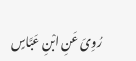رُوِیَ عَنِ ابْنِ عَبَّاسٍ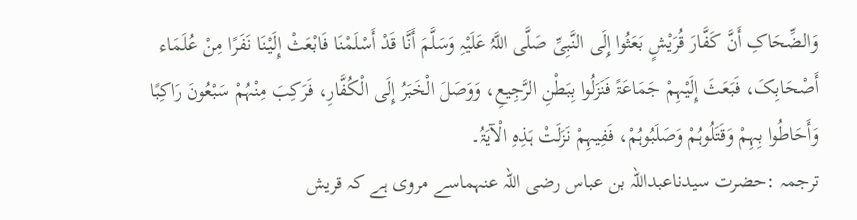وَالضِّحَاکِ أَنَّ کَفَّارَ قُرَیْشٍ بَعَثُوا إِلَی النَّبِیِّ صَلَّی اللَّہُ عَلَیْہِ وَسَلَّمَ أَنَّا قَدْ أَسْلَمْنَا فَابْعَثْ إِلَیْنَا نَفَرًا مِنْ عُلَمَاء أَصْحَابِکَ، فَبَعَثَ إِلَیْہِمْ جَمَاعَۃً فَنَزَلُوا بِبَطْنِ الرَّجِیعِ، وَوَصَلَ الْخَبَرُ إِلَی الْکُفَّارِ، فَرَکِبَ مِنْہُمْ سَبْعُونَ رَاکِبًا وَأَحَاطُوا بِہِمْ وَقَتَلُوہُمْ وَصَلَبُوہُمْ، فَفِیہِمْ نَزَلَتْ ہَذِہِ الْآیَۃُ۔
ترجمہ :حضرت سیدناعبداللہ بن عباس رضی اللہ عنہماسے مروی ہے کہ قریش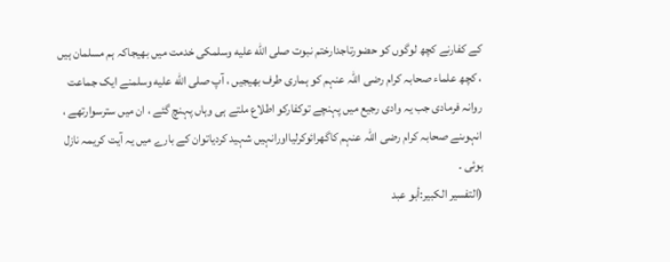کے کفارنے کچھ لوگوں کو حضورتاجدارختم نبوت صلى الله عليه وسلمکی خدمت میں بھیجاکہ ہم مسلمان ہیں ، کچھ علماء صحابہ کرام رضی اللہ عنہم کو ہماری طرف بھیجیں ، آپ صلى الله عليه وسلمنے ایک جماعت روانہ فرمادی جب یہ وادی رجیع میں پہنچے توکفارکو اطلاع ملتے ہی وہاں پہنچ گئے ، ان میں سترسوارتھے ، انہوںنے صحابہ کرام رضی اللہ عنہم کاگھرائوکرلیااورانہیں شہید کردیاتوان کے بارے میں یہ آیت کریمہ نازل ہوئی ۔
(التفسیر الکبیر:أبو عبد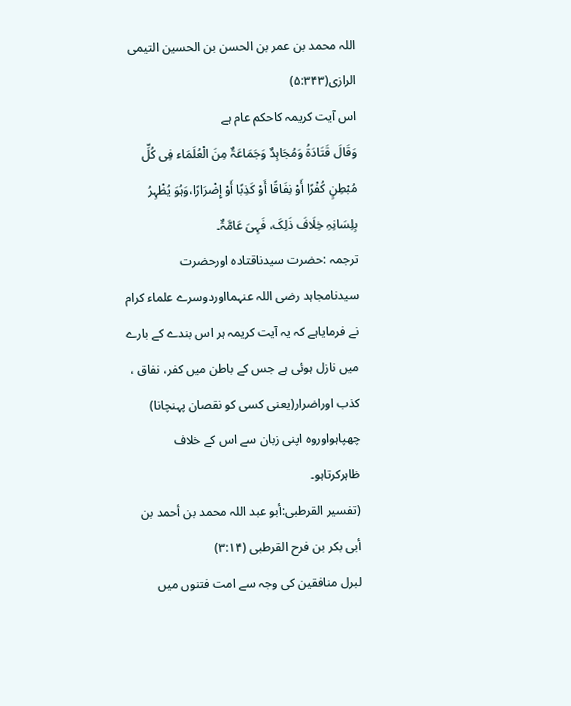اللہ محمد بن عمر بن الحسن بن الحسین التیمی الرازی(۵:۳۴۳)
اس آیت کریمہ کاحکم عام ہے
وَقَالَ قَتَادَۃُ وَمُجَاہِدٌ وَجَمَاعَۃٌ مِنَ الْعُلَمَاء فِی کُلِّ مُبْطِنٍ کُفْرًا أَوْ نِفَاقًا أَوْ کَذِبًا أَوْ إِضْرَارًا،وَہُوَ یُظْہِرُ بِلِسَانِہِ خِلَافَ ذَلِکَ، فَہِیَ عَامَّۃٌ۔
ترجمہ :حضرت سیدناقتادہ اورحضرت سیدنامجاہد رضی اللہ عنہمااوردوسرے علماء کرام نے فرمایاہے کہ یہ آیت کریمہ ہر اس بندے کے بارے میں نازل ہوئی ہے جس کے باطن میں کفر، نفاق ، کذب اوراضرار(یعنی کسی کو نقصان پہنچانا) چھپاہواوروہ اپنی زبان سے اس کے خلاف ظاہرکرتاہو۔
(تفسیر القرطبی:أبو عبد اللہ محمد بن أحمد بن أبی بکر بن فرح القرطبی (۳:۱۴)
لبرل منافقین کی وجہ سے امت فتنوں میں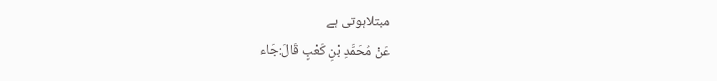مبتلاہوتی ہے
عَنْ مُحَمَّدِ بْنِ کَعْبٍ قَالَ:جَاء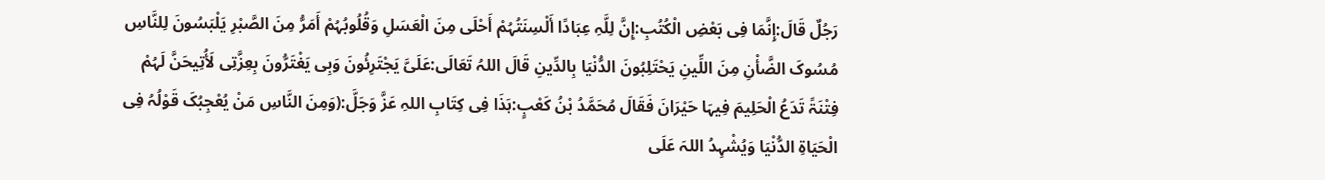رَجُلٌ قَالَ:إِنَّمَا فِی بَعْضِ الْکُتُبِ:إِنَّ لِلَّہِ عِبَادًا أَلْسِنَتُہُمْ أَحْلَی مِنَ الْعَسَلِ وَقُلُوبُہُمْ أَمَرُّ مِنَ الصَّبْرِ یَلْبَسُونَ لِلنَّاسِ مُسُوکَ الضَّأْنِ مِنَ اللِّینِ یَحْتَلِبُونَ الدُّنْیَا بِالدِّینِ قَالَ اللہُ تَعَالَی:عَلَیَّ یَجْتَرِئُونَ وَبِی یَغْتَرُّونَ بِعِزَّتِی لَأُتِیحَنَّ لَہُمْ فِتْنَۃً تَدَعُ الْحَلِیمَ فِیہَا حَیْرَانَ فَقَالَ مُحَمَّدُ بْنُ کَعْبٍ:ہَذَا فِی کِتَابِ اللہِ عَزَّ وَجَلَّ:(وَمِنَ النَّاسِ مَنْ یُعْجِبُکَ قَوْلُہُ فِی الْحَیَاۃِ الدُّنْیَا وَیُشْہِدُ اللہَ عَلَی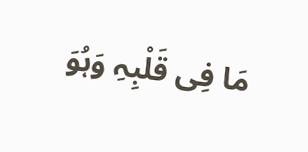مَا فِی قَلْبِہِ وَہُوَ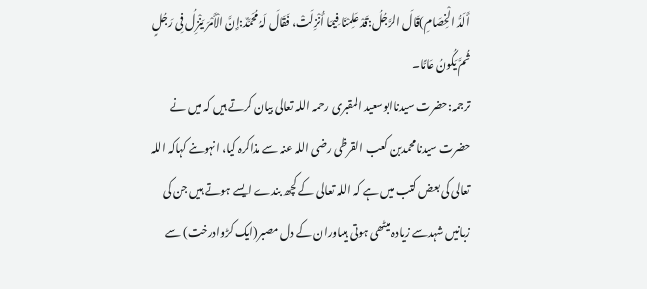أَلَدُّ الْخِصَامِ)قَالَ الرَّجُلُ:قَدْ عَلِمْنَا فِیمَا أُنْزِلَتْ، فَقَالَ لَہُ مُحَمَّدٌ:إِنَّ الْأَمْرَ یَنْزِلُ فِی رَجُلٍ ثُمَّ یَکُونُ عَامًّا۔
ترجمہ:حضرت سیدناابوسعید المقبری رحمہ اللہ تعالی بیان کرتے ہیں کہ میں نے حضرت سیدنامحمدبن کعب القرظی رضی اللہ عنہ سے مذاکرہ کیا، انہوںنے کہاکہ اللہ تعالی کی بعض کتب میں ہے کہ اللہ تعالی کے کچھ بندے ایسے ہوتے ہیں جن کی زبانیں شہدسے زیادہ میٹھی ہوتی ہیںاوران کے دل مصبر(ایک کڑوادرخت) سے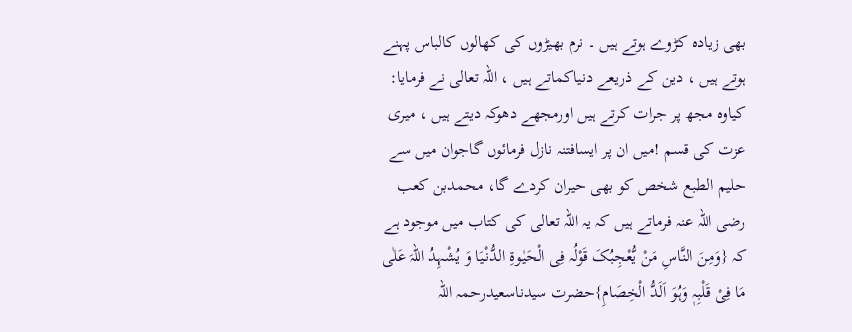بھی زیادہ کڑوے ہوتے ہیں ۔ نرم بھیڑوں کی کھالوں کالباس پہنے ہوتے ہیں ، دین کے ذریعے دنیاکماتے ہیں ، اللہ تعالی نے فرمایا: کیاوہ مجھ پر جرات کرتے ہیں اورمجھے دھوکہ دیتے ہیں ، میری عزت کی قسم !میں ان پر ایسافتنہ نازل فرمائوں گاجوان میں سے حلیم الطبع شخص کو بھی حیران کردے گا، محمدبن کعب رضی اللہ عنہ فرماتے ہیں کہ یہ اللہ تعالی کی کتاب میں موجود ہے کہ {وَمِنَ النَّاسِ مَنْ یُّعْجِبُکَ قَوْلُہ فِی الْحَیٰوۃِ الدُّنْیَا وَ یُشْہِدُ اللہَ عَلٰی مَا فِیْ قَلْبِہٖ وَہُوَ اَلَدُّ الْخِصَامِ}حضرت سیدناسعیدرحمہ اللہ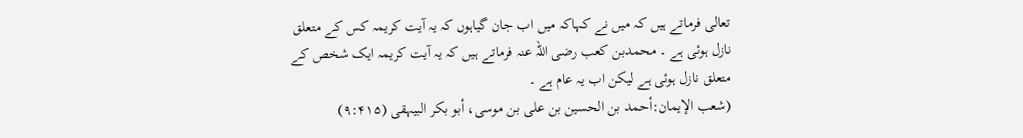تعالی فرماتے ہیں کہ میں نے کہاکہ میں اب جان گیاہوں کہ یہ آیت کریمہ کس کے متعلق نازل ہوئی ہے ۔ محمدبن کعب رضی اللہ عنہ فرماتے ہیں کہ یہ آیت کریمہ ایک شخص کے متعلق نازل ہوئی ہے لیکن اب یہ عام ہے ۔
(شعب الإیمان:أحمد بن الحسین بن علی بن موسی، أبو بکر البیہقی (۹:۴۱۵)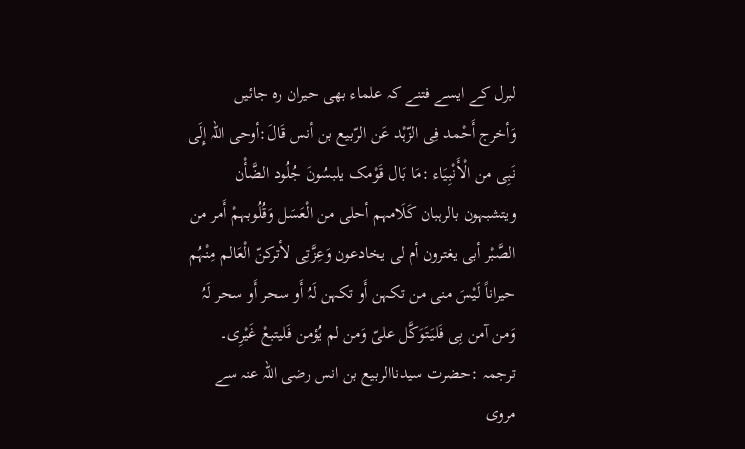لبرل کے ایسے فتنے کہ علماء بھی حیران رہ جائیں
وَأخرج أَحْمد فِی الزّہْد عَن الرّبیع بن أنس قَالَ:أوحی اللہ إِلَی نَبِی من الْأَنْبِیَاء :مَا بَال قَوْمک یلبسُونَ جُلُود الضَّأْن ویتشبہون بالرہبان کَلَامہم أحلی من الْعَسَل وَقُلُوبہمْ أَمر من الصَّبْر أبی یغترون أم لی یخادعون وَعِزَّتِی لأترکنّ الْعَالم مِنْہُم حیراناً لَیْسَ منی من تکہن أَو تکہن لَہُ أَو سحر أَو سحر لَہُ وَمن آمن بِی فَلیَتَوَکَّل علیّ وَمن لم یُؤمن فَلیتبعْ غَیْرِی۔
ترجمہ :حضرت سیدناالربیع بن انس رضی اللہ عنہ سے مروی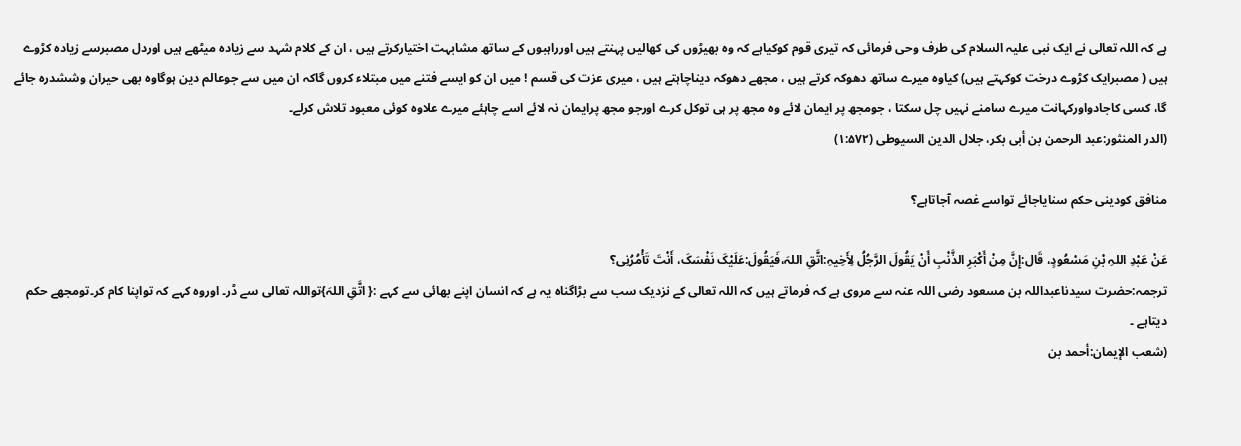ہے کہ اللہ تعالی نے ایک نبی علیہ السلام کی طرف وحی فرمائی کہ تیری قوم کوکیاہے کہ وہ بھیڑوں کی کھالیں پہنتے ہیں اورراہبوں کے ساتھ مشابہت اختیارکرتے ہیں ، ان کے کلام شہد سے زیادہ میٹھے ہیں اوردل مصبرسے زیادہ کڑوے ہیں ( مصبرایک کڑوے درخت کوکہتے ہیں) کیاوہ میرے ساتھ دھوکہ کرتے ہیں ، مجھے دھوکہ دیناچاہتے ہیں ، میری عزت کی قسم ! میں ان کو ایسے فتنے میں مبتلاء کروں گاکہ ان میں سے جوعالم دین ہوگاوہ بھی حیران وششدرہ جائے گا، کسی کاجادواورکہانت میرے سامنے نہیں چل سکتا ، جومجھ پر ایمان لائے وہ مجھ پر ہی توکل کرے اورجو مجھ پرایمان نہ لائے اسے چاہئے میرے علاوہ کوئی معبود تلاش کرلے۔
(الدر المنثور:عبد الرحمن بن أبی بکر، جلال الدین السیوطی (۱:۵۷۲)

منافق کودینی حکم سنایاجائے تواسے غصہ آجاتاہے؟

عَنْ عَبْدِ اللہِ بْنِ مَسْعُودٍ، قَال:إِنَّ مِنْ أَکْبَرِ الذَّنْبِ أَنْ یَقُولَ الرَّجُلُ لِأَخِیہِ:اتَّقِ اللہَ،فَیَقُولَ:عَلَیْکَ نَفْسَکَ، أَنْتَ تَأْمُرُنِی؟
ترجمہ:حضرت سیدناعبداللہ بن مسعود رضی اللہ عنہ سے مروی ہے کہ فرماتے ہیں کہ اللہ تعالی کے نزدیک سب سے بڑاگناہ یہ ہے کہ انسان اپنے بھائی سے کہے :{ اتَّقِ اللہَ}تواللہ تعالی سے ڈر۔ اوروہ کہے کہ تواپنا کام کر۔تومجھے حکم دیتاہے ۔
(شعب الإیمان:أحمد بن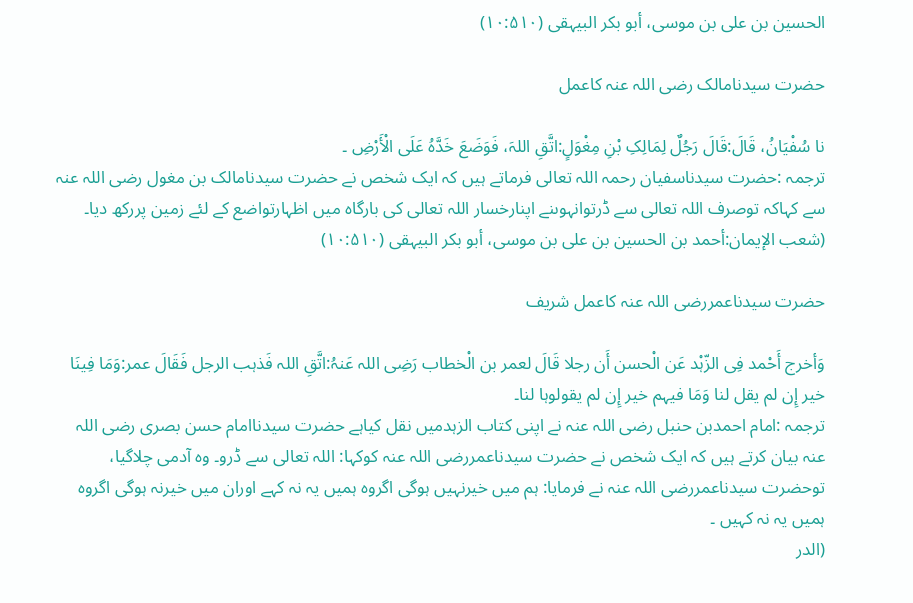الحسین بن علی بن موسی، أبو بکر البیہقی (۱۰:۵۱۰)

حضرت سیدنامالک رضی اللہ عنہ کاعمل

نا سُفْیَانُ، قَالَ:قَالَ رَجُلٌ لِمَالِکِ بْنِ مِغْوَلٍ:اتَّقِ اللہَ، فَوَضَعَ خَدَّہُ عَلَی الْأَرْضِ ۔
ترجمہ :حضرت سیدناسفیان رحمہ اللہ تعالی فرماتے ہیں کہ ایک شخص نے حضرت سیدنامالک بن مغول رضی اللہ عنہ سے کہاکہ توصرف اللہ تعالی سے ڈرتوانہوںنے اپنارخسار اللہ تعالی کی بارگاہ میں اظہارتواضع کے لئے زمین پررکھ دیا۔
(شعب الإیمان:أحمد بن الحسین بن علی بن موسی، أبو بکر البیہقی (۱۰:۵۱۰)

حضرت سیدناعمررضی اللہ عنہ کاعمل شریف

وَأخرج أَحْمد فِی الزّہْد عَن الْحسن أَن رجلا قَالَ لعمر بن الْخطاب رَضِی اللہ عَنہُ:اتَّقِ اللہ فَذہب الرجل فَقَالَ عمر:وَمَا فِینَا خیر إِن لم یقل لنا وَمَا فیہم خیر إِن لم یقولوہا لنا۔
ترجمہ :امام احمدبن حنبل رضی اللہ عنہ نے اپنی کتاب الزہدمیں نقل کیاہے حضرت سیدناامام حسن بصری رضی اللہ عنہ بیان کرتے ہیں کہ ایک شخص نے حضرت سیدناعمررضی اللہ عنہ کوکہا: اللہ تعالی سے ڈرو۔ وہ آدمی چلاگیا، توحضرت سیدناعمررضی اللہ عنہ نے فرمایا: ہم میں خیرنہیں ہوگی اگروہ ہمیں یہ نہ کہے اوران میں خیرنہ ہوگی اگروہ ہمیں یہ نہ کہیں ۔
(الدر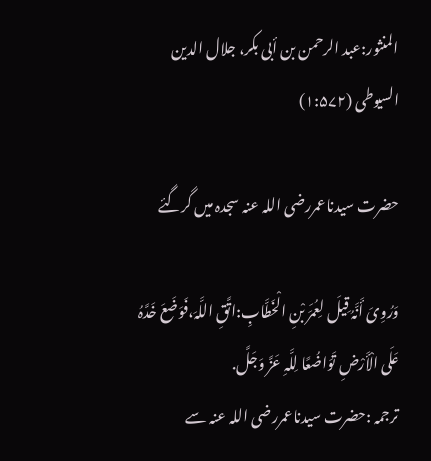المنثور:عبد الرحمن بن أبی بکر، جلال الدین السیوطی (۱:۵۷۲)

حضرت سیدناعمررضی اللہ عنہ سجدہ میں گرگئے

وَرُوِیَ أَنَّہُ قِیلَ لِعُمَرَ بْنِ الْخَطَّابِ:اتَّقِ اللَّہَ،فَوَضَعَ خَدَّہُ عَلَی الْأَرْضِ تَوَاضُعًا لِلَّہِ عَزَّ وَجَلَّ.
ترجمہ :حضرت سیدناعمررضی اللہ عنہ سے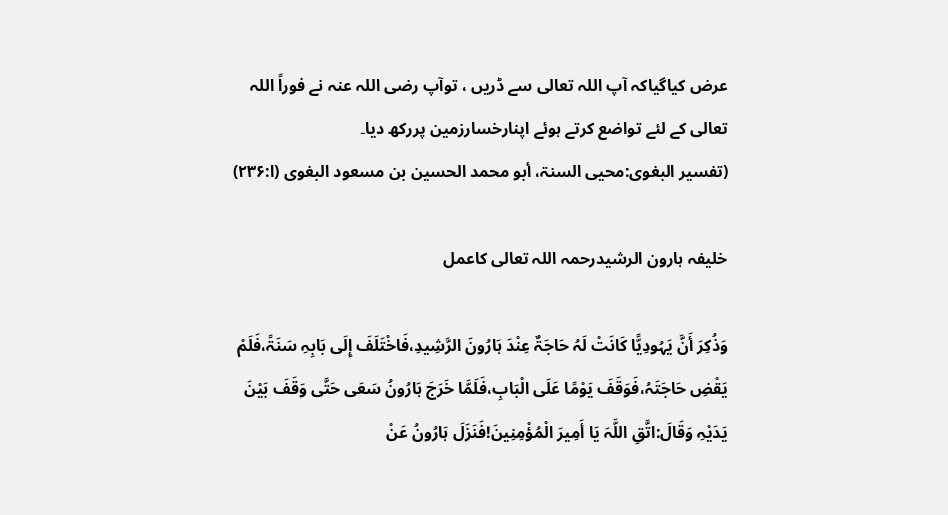عرض کیاگیاکہ آپ اللہ تعالی سے ڈریں ، توآپ رضی اللہ عنہ نے فوراً اللہ تعالی کے لئے تواضع کرتے ہوئے اپنارخسارزمین پررکھ دیا۔
(تفسیر البغوی:محیی السنۃ، أبو محمد الحسین بن مسعود البغوی (ا:۲۳۶)

خلیفہ ہارون الرشیدرحمہ اللہ تعالی کاعمل

وَذُکِرَ أَنَّ یَہُودِیًّا کَانَتْ لَہُ حَاجَۃٌ عِنْدَ ہَارُونَ الرَّشِیدِ،فَاخْتَلَفَ إِلَی بَابِہِ سَنَۃً،فَلَمْ یَقْضِ حَاجَتَہُ،فَوَقَفَ یَوْمًا عَلَی الْبَابِ،فَلَمَّا خَرَجَ ہَارُونُ سَعَی حَتَّی وَقَفَ بَیْنَ یَدَیْہِ وَقَالَ:اتَّقِ اللَّہَ یَا أَمِیرَ الْمُؤْمِنِینَ!فَنَزَلَ ہَارُونُ عَنْ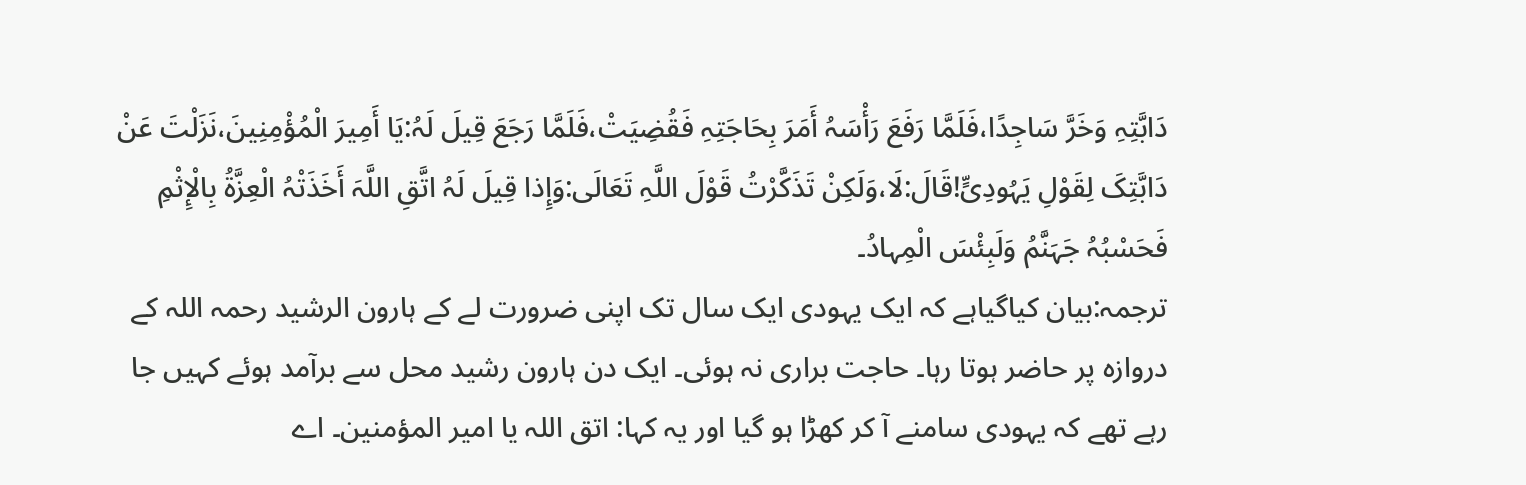دَابَّتِہِ وَخَرَّ سَاجِدًا،فَلَمَّا رَفَعَ رَأْسَہُ أَمَرَ بِحَاجَتِہِ فَقُضِیَتْ،فَلَمَّا رَجَعَ قِیلَ لَہُ:یَا أَمِیرَ الْمُؤْمِنِینَ،نَزَلْتَ عَنْ دَابَّتِکَ لِقَوْلِ یَہُودِیٍّ!قَالَ:لَا،وَلَکِنْ تَذَکَّرْتُ قَوْلَ اللَّہِ تَعَالَی:وَإِذا قِیلَ لَہُ اتَّقِ اللَّہَ أَخَذَتْہُ الْعِزَّۃُ بِالْإِثْمِ فَحَسْبُہُ جَہَنَّمُ وَلَبِئْسَ الْمِہادُ۔
ترجمہ:بیان کیاگیاہے کہ ایک یہودی ایک سال تک اپنی ضرورت لے کے ہارون الرشید رحمہ اللہ کے دروازہ پر حاضر ہوتا رہا۔ حاجت براری نہ ہوئی۔ ایک دن ہارون رشید محل سے برآمد ہوئے کہیں جا رہے تھے کہ یہودی سامنے آ کر کھڑا ہو گیا اور یہ کہا: اتق اللہ یا امیر المؤمنین۔ اے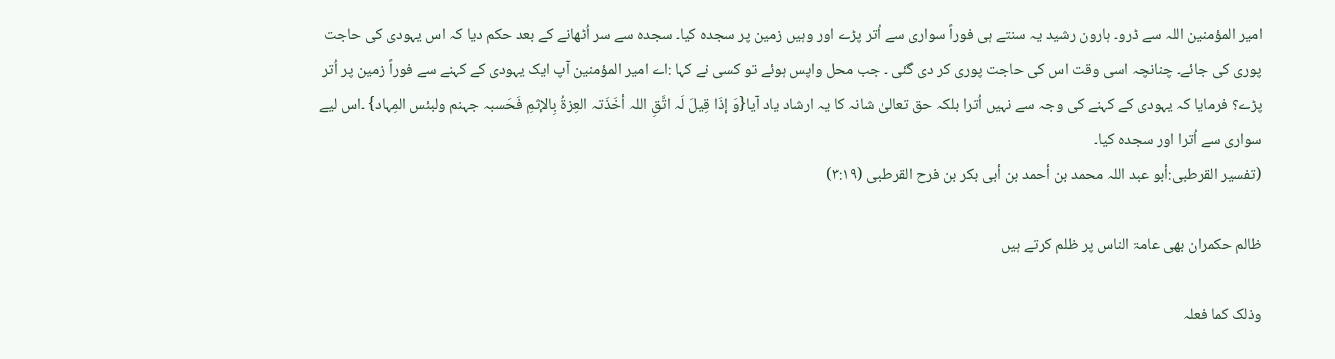امیر المؤمنین اللہ سے ڈرو۔ ہارون رشید یہ سنتے ہی فوراً سواری سے اُتر پڑے اور وہیں زمین پر سجدہ کیا۔ سجدہ سے سر اُٹھانے کے بعد حکم دیا کہ اس یہودی کی حاجت پوری کی جائے۔ چنانچہ اسی وقت اس کی حاجت پوری کر دی گئی ۔ جب محل واپس ہوئے تو کسی نے کہا :اے امیر المؤمنین آپ ایک یہودی کے کہنے سے فوراً زمین پر اُتر پڑے؟ فرمایا کہ یہودی کے کہنے کی وجہ سے نہیں اُترا بلکہ حق تعالیٰ شانہ کا یہ ارشاد یاد آیا{وَ إذَا قِیلَ لَہ اتَّقِ اللہ أخَذَتہ العِزۃُ بِالإثمِ فَحَسبہ جہنم ولبئس المِہاد} ۔اس لیے سواری سے اُترا اور سجدہ کیا۔
(تفسیر القرطبی:أبو عبد اللہ محمد بن أحمد بن أبی بکر بن فرح القرطبی (۳:۱۹)

ظالم حکمران بھی عامۃ الناس پر ظلم کرتے ہیں

وذلک کما فعلہ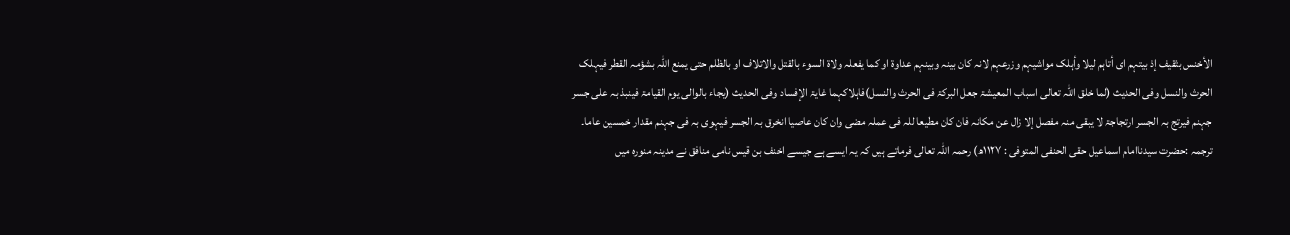الأخنس بثقیف إذ بیتہم ای أتاہم لیلا وأہلک مواشیہم وزرعہم لانہ کان بینہ وبینہم عداوۃ او کما یفعلہ ولاۃ السوء بالقتل والاتلاف او بالظلم حتی یمنع اللہ بشؤمہ القطر فیہلک الحرث والنسل وفی الحدیث (لما خلق اللہ تعالی اسباب المعیشۃ جعل البرکۃ فی الحرث والنسل)فاہلاکہما غایۃ الإفساد وفی الحدیث (یجاء بالوالی یوم القیامۃ فینبذ بہ علی جسر جہنم فیرتج بہ الجسر ارتجاجۃ لا یبقی منہ مفصل إلا زال عن مکانہ فان کان مطیعا للہ فی عملہ مضی وان کان عاصیا انخرق بہ الجسر فیہوی بہ فی جہنم مقدار خمسین عاما۔
ترجمہ :حضرت سیدناامام اسماعیل حقی الحنفی المتوفی : ۱۱۲۷ھ) رحمہ اللہ تعالی فرماتے ہیں کہ یہ ایسے ہے جیسے اخنف بن قیس نامی منافق نے مدینہ منورہ میں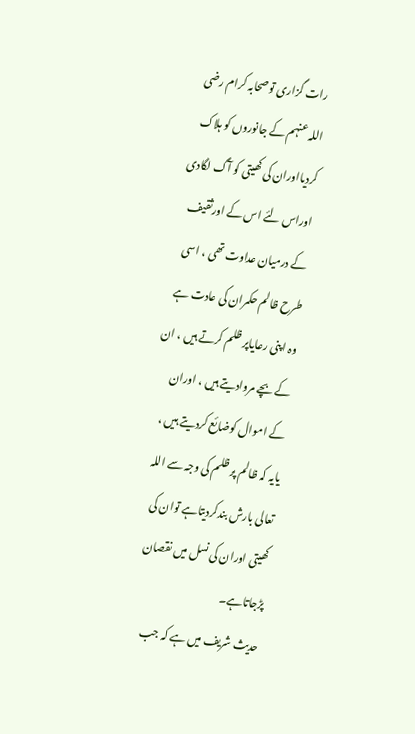رات گزاری توصحابہ کرام رضی اللہ عنہم کے جانوروں کو ہلاک کردیااوران کی کھیتی کو آگ لگادی اوراس لئے اس کے اورثقیف کے درمیان عداوت تھی ، اسی طرح ظالم حکمران کی عادت ہے وہ اپنی رعایاپر ظلم کرتے ہیں ، ان کے بچے مروادیتے ہیں ، اوران کے اموال کوضائع کردیتے ہیں ، یایہ کہ ظالم پر ظلم کی وجہ سے اللہ تعالی بارش بندکردیتاہے توان کی کھیتی اوران کی نسل میں نقصان پڑجاتاہے۔
حدیث شریف میں ہے کہ جب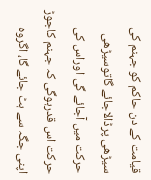قیامت کے دن حاکم کو جہنم کی سیڑھی پرڈالاجائے گاتوسیڑھی حرکت میں آجائے گی اوراس کی حرکت اس قدرہوگی کہ جہنم کاجوڑ اپنی جگہ سے ہٹ جائے گا، اگروہ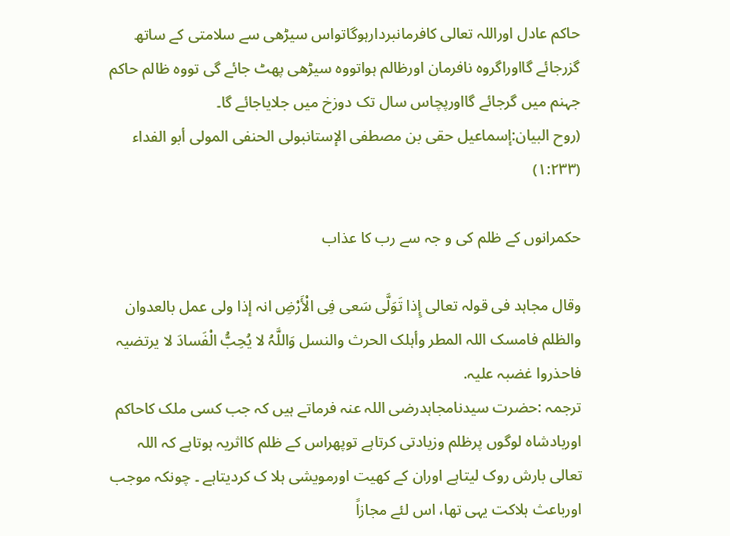حاکم عادل اوراللہ تعالی کافرمانبردارہوگاتواس سیڑھی سے سلامتی کے ساتھ گزرجائے گااوراگروہ نافرمان اورظالم ہواتووہ سیڑھی پھٹ جائے گی تووہ ظالم حاکم جہنم میں گرجائے گااورپچاس سال تک دوزخ میں جلایاجائے گا۔
(روح البیان:إسماعیل حقی بن مصطفی الإستانبولی الحنفی المولی أبو الفداء (۱:۲۳۳)

حکمرانوں کے ظلم کی و جہ سے رب کا عذاب

وقال مجاہد فی قولہ تعالی إِذا تَوَلَّی سَعی فِی الْأَرْضِ انہ إذا ولی عمل بالعدوان والظلم فامسک اللہ المطر وأہلک الحرث والنسل وَاللَّہُ لا یُحِبُّ الْفَسادَ لا یرتضیہ فاحذروا غضبہ علیہ.
ترجمہ :حضرت سیدنامجاہدرضی اللہ عنہ فرماتے ہیں کہ جب کسی ملک کاحاکم اوربادشاہ لوگوں پرظلم وزیادتی کرتاہے توپھراس کے ظلم کااثریہ ہوتاہے کہ اللہ تعالی بارش روک لیتاہے اوران کے کھیت اورمویشی ہلا ک کردیتاہے ۔ چونکہ موجب اورباعث ہلاکت یہی تھا، اس لئے مجازاً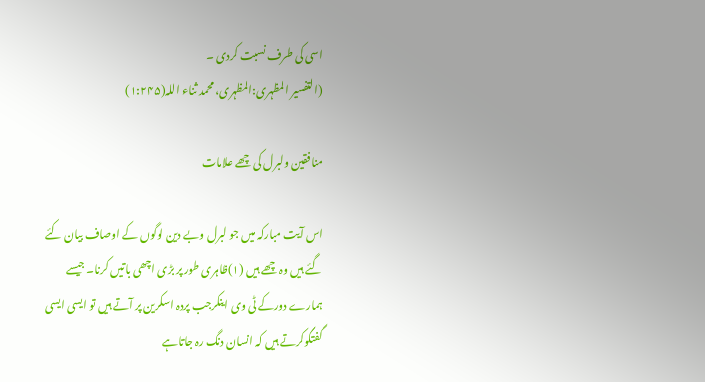اسی کی طرف نسبت کردی ۔
(التفسیر المظہری:المظہری، محمد ثناء اللہ(۱:۲۴۵)

منافقین ولبرل کی چھے علامات

اس آیت مبارکہ میں جو لبرل وبے دین لوگوں کے اوصاف بیان کئے گئے ہیں وہ چھے ہیں (۱)ظاہری طور پر بڑی اچھی باتیں کرنا۔ جیسے ہمارے دورکے ٹی وی اینکرجب پردہ اسکرین پر آتے ہیں تو ایسی ایسی گفتگوکرتے ہیں کہ انسان دنگ رہ جاتاہے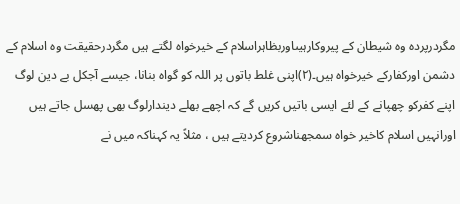مگردرپردہ وہ شیطان کے پیروکارہیںاوربظاہراسلام کے خیرخواہ لگتے ہیں مگردرحقیقت وہ اسلام کے دشمن اورکفارکے خیرخواہ ہیں۔(۲)اپنی غلط باتوں پر اللہ کو گواہ بنانا، جیسے آجکل بے دین لوگ اپنے کفرکو چھپانے کے لئے ایسی باتیں کریں گے کہ اچھے بھلے دیندارلوگ بھی پھسل جاتے ہیں اورانہیں اسلام کاخیر خواہ سمجھناشروع کردیتے ہیں ، مثلاً یہ کہناکہ میں نے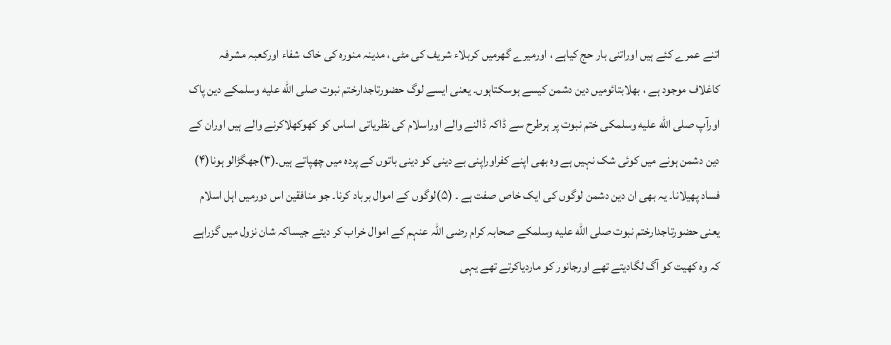اتنے عمرے کئے ہیں اوراتنی بار حج کیاہے ، اورمیرے گھرمیں کربلاء شریف کی مٹی ، مدینہ منورہ کی خاک شفاء اورکعبہ مشرفہ کاغلاف موجود ہے ، بھلابتائومیں دین دشمن کیسے ہوسکتاہوں۔ یعنی ایسے لوگ حضورتاجدارختم نبوت صلى الله عليه وسلمکے دین پاک اورآپ صلى الله عليه وسلمکی ختم نبوت پر ہرطرح سے ڈاکہ ڈالنے والے اوراسلام کی نظریاتی اساس کو کھوکھلاکرنے والے ہیں اوران کے دین دشمن ہونے میں کوئی شک نہیں ہے وہ بھی اپنے کفراوراپنی بے دینی کو دینی باتوں کے پردہ میں چھپاتے ہیں۔(۳)جھگڑالو ہونا(۴) فساد پھیلانا۔ یہ بھی ان دین دشمن لوگوں کی ایک خاص صفت ہے ۔ (۵)لوگوں کے اموال برباد کرنا۔ جو منافقین اس دورمیں اہل اسلام یعنی حضورتاجدارختم نبوت صلى الله عليه وسلمکے صحابہ کرام رضی اللہ عنہم کے اموال خراب کر دیتے جیساکہ شان نزول میں گزراہے کہ وہ کھیت کو آگ لگادیتے تھے اورجانور کو ماردیاکرتے تھے یہی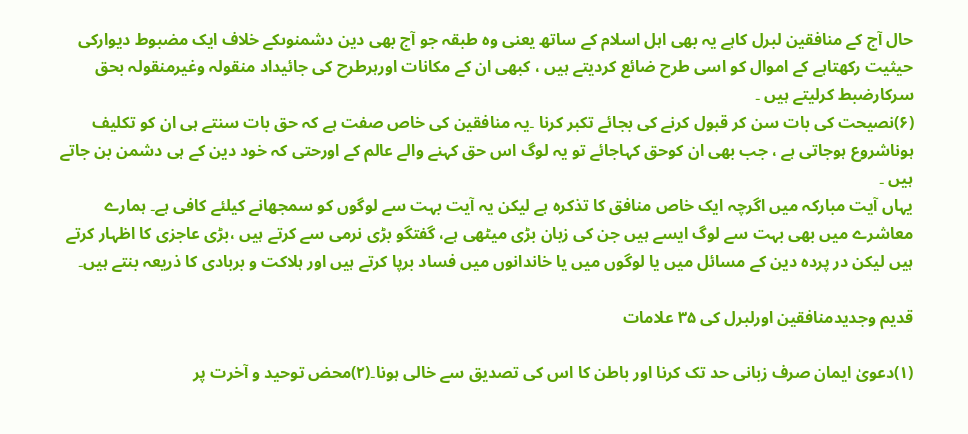حال آج کے منافقین لبرل کاہے یہ بھی اہل اسلام کے ساتھ یعنی وہ طبقہ جو آج بھی دین دشمنوںکے خلاف ایک مضبوط دیوارکی حیثیت رکھتاہے کے اموال کو اسی طرح ضائع کردیتے ہیں ، کبھی ان کے مکانات اورہرطرح کی جائیداد منقولہ وغیرمنقولہ بحق سرکارضبط کرلیتے ہیں ۔
(۶)نصیحت کی بات سن کر قبول کرنے کی بجائے تکبر کرنا ۔یہ منافقین کی خاص صفت ہے کہ حق بات سنتے ہی ان کو تکلیف ہوناشروع ہوجاتی ہے ، جب بھی ان کوحق کہاجائے تو یہ لوگ اس حق کہنے والے عالم کے اورحتی کہ خود دین کے ہی دشمن بن جاتے ہیں ۔
یہاں آیت مبارکہ میں اگرچہ ایک خاص منافق کا تذکرہ ہے لیکن یہ آیت بہت سے لوگوں کو سمجھانے کیلئے کافی ہے۔ ہمارے معاشرے میں بھی بہت سے لوگ ایسے ہیں جن کی زبان بڑی میٹھی ہے، گفتگو بڑی نرمی سے کرتے ہیں ،بڑی عاجزی کا اظہار کرتے ہیں لیکن در پردہ دین کے مسائل میں یا لوگوں میں یا خاندانوں میں فساد برپا کرتے ہیں اور ہلاکت و بربادی کا ذریعہ بنتے ہیں۔

قدیم وجدیدمنافقین اورلبرل کی ۳۵ علامات

(۱)دعویٰ ایمان صرف زبانی حد تک کرنا اور باطن کا اس کی تصدیق سے خالی ہونا۔(۲)محض توحید و آخرت پر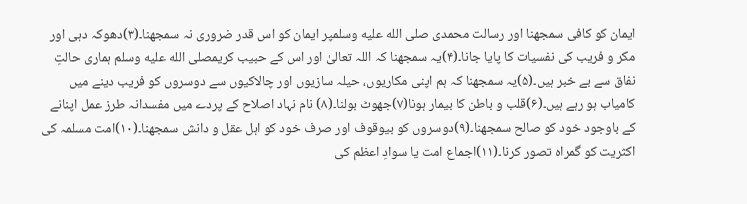ایمان کو کافی سمجھنا اور رسالت محمدی صلى الله عليه وسلمپر ایمان کو اس قدر ضروری نہ سمجھنا۔(۳)دھوکہ دہی اور مکر و فریب کی نفسیات کا پایا جانا۔(۴)یہ سمجھنا کہ اللہ تعالیٰ اور اس کے حبیب کریمصلى الله عليه وسلم ہماری حالتِ نفاق سے بے خبر ہیں۔(۵)یہ سمجھنا کہ ہم اپنی مکاریوں، حیلہ سازیوں اور چالاکیوں سے دوسروں کو فریب دینے میں کامیاب ہو رہے ہیں۔(۶)قلب و باطن کا بیمار ہونا(۷)جھوٹ بولنا۔(۸) نام نہاد اصلاح کے پردے میں مفسدانہ طرز عمل اپنانے کے باوجود خود کو صالح سمجھنا۔(۹)دوسروں کو بیوقوف اور صرف خود کو اہل عقل و دانش سمجھنا۔(۱۰)امت مسلمہ کی اکثریت کو گمراہ تصور کرنا۔(۱۱)اجماع امت یا سوادِ اعظم کی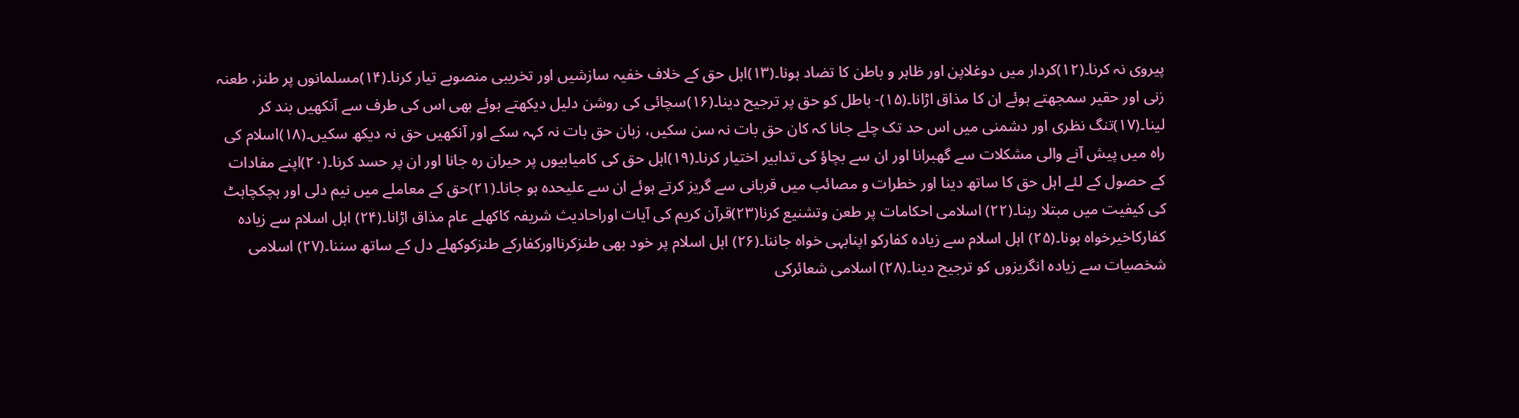پیروی نہ کرنا۔(۱۲)کردار میں دوغلاپن اور ظاہر و باطن کا تضاد ہونا۔(۱۳)اہل حق کے خلاف خفیہ سازشیں اور تخریبی منصوبے تیار کرنا۔(۱۴)مسلمانوں پر طنز، طعنہ زنی اور حقیر سمجھتے ہوئے ان کا مذاق اڑانا۔(۱۵)- باطل کو حق پر ترجیح دینا۔(۱۶)سچائی کی روشن دلیل دیکھتے ہوئے بھی اس کی طرف سے آنکھیں بند کر لینا۔(۱۷)تنگ نظری اور دشمنی میں اس حد تک چلے جانا کہ کان حق بات نہ سن سکیں، زبان حق بات نہ کہہ سکے اور آنکھیں حق نہ دیکھ سکیں۔(۱۸)اسلام کی راہ میں پیش آنے والی مشکلات سے گھبرانا اور ان سے بچاؤ کی تدابیر اختیار کرنا۔(۱۹)اہل حق کی کامیابیوں پر حیران رہ جانا اور ان پر حسد کرنا۔(۲۰)اپنے مفادات کے حصول کے لئے اہل حق کا ساتھ دینا اور خطرات و مصائب میں قربانی سے گریز کرتے ہوئے ان سے علیحدہ ہو جانا۔(۲۱)حق کے معاملے میں نیم دلی اور ہچکچاہٹ کی کیفیت میں مبتلا رہنا۔(۲۲) اسلامی احکامات پر طعن وتشنیع کرنا(۲۳)قرآن کریم کی آیات اوراحادیث شریفہ کاکھلے عام مذاق اڑانا۔(۲۴) اہل اسلام سے زیادہ کفارکاخیرخواہ ہونا۔(۲۵) اہل اسلام سے زیادہ کفارکو اپنابہی خواہ جاننا۔(۲۶) اہل اسلام پر خود بھی طنزکرنااورکفارکے طنزکوکھلے دل کے ساتھ سننا۔(۲۷) اسلامی شخصیات سے زیادہ انگریزوں کو ترجیح دینا۔(۲۸) اسلامی شعائرکی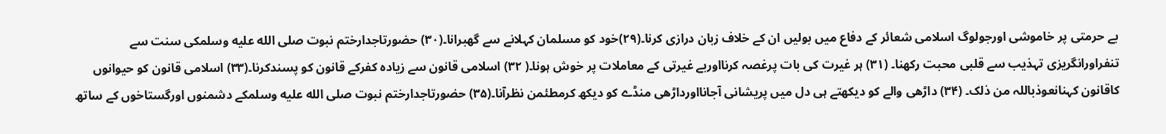بے حرمتی پر خاموشی اورجولوگ اسلامی شعائر کے دفاع میں بولیں ان کے خلاف زبان درازی کرنا۔(۲۹)خود کو مسلمان کہلانے سے گھبرانا۔(۳۰) حضورتاجدارختم نبوت صلى الله عليه وسلمکی سنت سے تنفراورانگریزی تہذیب سے قلبی محبت رکھنا۔ (۳۱) ہر غیرت کی بات پرغصہ کرنااوربے غیرتی کے معاملات پر خوش ہونا۔( ۳۲) اسلامی قانون سے زیادہ کفرکے قانون کو پسندکرنا۔(۳۳) اسلامی قانون کو حیوانوں کاقانون کہنانعوذباللہ من ذلک۔ (۳۴) داڑھی والے کو دیکھتے ہی دل میں پریشانی آجانااورداڑھی منڈے کو دیکھ کرمطئمن نظرآنا۔(۳۵) حضورتاجدارختم نبوت صلى الله عليه وسلمکے دشمنوں اورگستاخوں کے ساتھ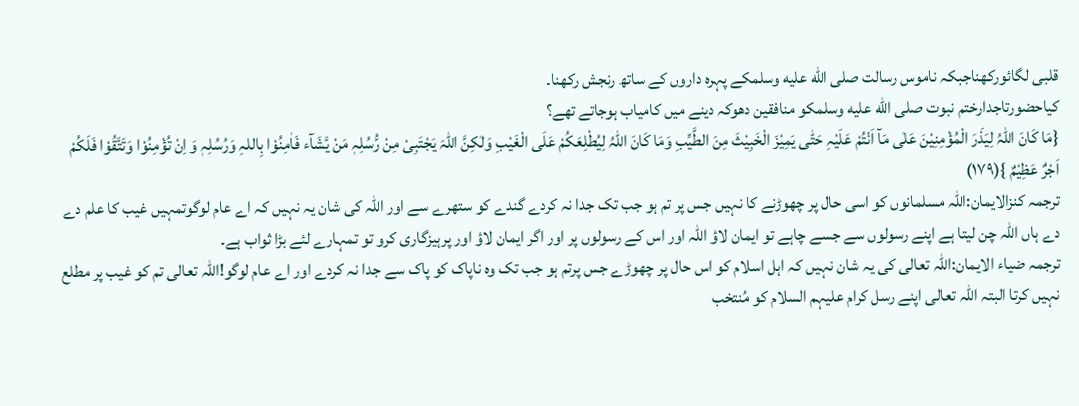قلبی لگائورکھناجبکہ ناموس رسالت صلى الله عليه وسلمکے پہرہ داروں کے ساتھ رنجش رکھنا۔
کیاحضورتاجدارختم نبوت صلى الله عليه وسلمکو منافقین دھوکہ دینے میں کامیاب ہوجاتے تھے؟
{مَا کَانَ اللہُ لِیَذَرَ الْمُؤْمِنِیْنَ عَلٰی مَآ اَنْتُمْ عَلَیْہِ حَتّٰی یَمِیْزَ الْخَبِیْثَ مِنَ الطَّیِّبِ وَمَا کَانَ اللہُ لِیُطْلِعَکُمْ عَلَی الْغَیْبِ وَلٰکِنَّ اللہَ یَجْتَبِیْ مِنْ رُّسُلِہٖ مَنْ یَّشَآء فَاٰمِنُوْا بِاللہِ وَرُسُلِہٖ وَ اِنْ تُؤْمِنُوْا وَتَتَّقُوْا فَلَکُمْ اَجْرٌ عَظِیْمٌ }(۱۷۹)
ترجمہ کنزالایمان:اللہ مسلمانوں کو اسی حال پر چھوڑنے کا نہیں جس پر تم ہو جب تک جدا نہ کردے گندے کو ستھرے سے اور اللہ کی شان یہ نہیں کہ اے عام لوگوتمہیں غیب کا علم دے دے ہاں اللہ چن لیتا ہے اپنے رسولوں سے جسے چاہے تو ایمان لاؤ اللہ اور اس کے رسولوں پر اور اگر ایمان لاؤ اور پرہیزگاری کرو تو تمہارے لئے بڑا ثواب ہے۔
ترجمہ ضیاء الایمان:اللہ تعالی کی یہ شان نہیں کہ اہل اسلام کو اس حال پر چھوڑے جس پرتم ہو جب تک وہ ناپاک کو پاک سے جدا نہ کردے اور اے عام لوگو!اللہ تعالی تم کو غیب پر مطلع نہیں کرتا البتہ اللہ تعالی اپنے رسل کرام علیہم السلام کو مُنتخب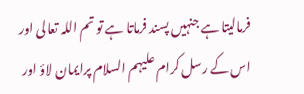فرمالیتا ہے جنہیں پسند فرماتا ہے تو تم اللہ تعالی اور اس کے رسل کرام علیہم السلام پرایمان لاؤ اور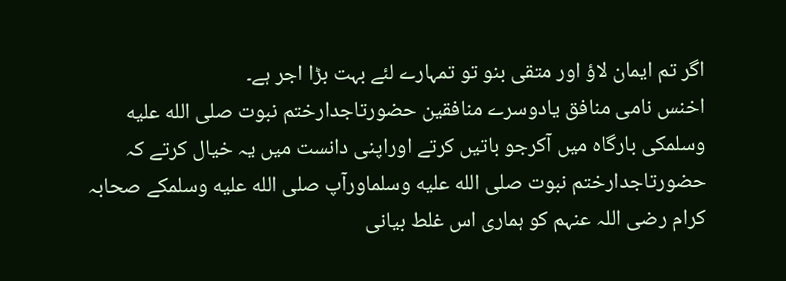اگر تم ایمان لاؤ اور متقی بنو تو تمہارے لئے بہت بڑا اجر ہے۔
اخنس نامی منافق یادوسرے منافقین حضورتاجدارختم نبوت صلى الله عليه وسلمکی بارگاہ میں آکرجو باتیں کرتے اوراپنی دانست میں یہ خیال کرتے کہ حضورتاجدارختم نبوت صلى الله عليه وسلماورآپ صلى الله عليه وسلمکے صحابہ کرام رضی اللہ عنہم کو ہماری اس غلط بیانی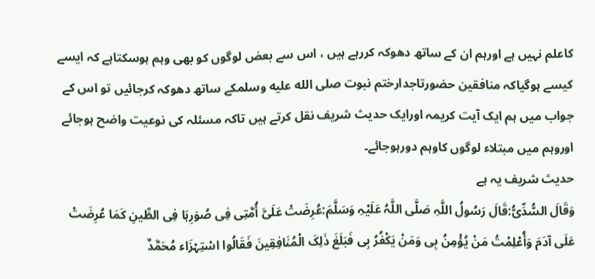کاعلم نہیں ہے اورہم ان کے ساتھ دھوکہ کررہے ہیں ، اس سے بعض لوگوں کو بھی وہم ہوسکتاہے کہ ایسے کیسے ہوگیاکہ منافقین حضورتاجدارختم نبوت صلى الله عليه وسلمکے ساتھ دھوکہ کرجائیں تو اس کے جواب میں ہم ایک آیت کریمہ اورایک حدیث شریف نقل کرتے ہیں تاکہ مسئلہ کی نوعیت واضح ہوجائے اوروہم میں مبتلاء لوگوں کاوہم دورہوجائے۔
حدیث شریف یہ ہے
وَقَالَ السُّدِّیُّ:قَالَ رَسُولُ اللَّہِ صَلَّی اللَّہُ عَلَیْہِ وَسَلَّمَ:عُرِضَتْ عَلَیَّ أُمَّتِی فِی صُوَرِہَا فِی الطِّینِ کَمَا عُرِضَتْ عَلَی آدَمَ وَأُعْلِمْتُ مَنْ یُؤْمِنُ بِی وَمَنْ یَکْفُرُ بِی فَبَلَغَ ذَلِکَ الْمُنَافِقِینَ فَقَالُوا اسْتِہْزَاء مُحَمَّدٌ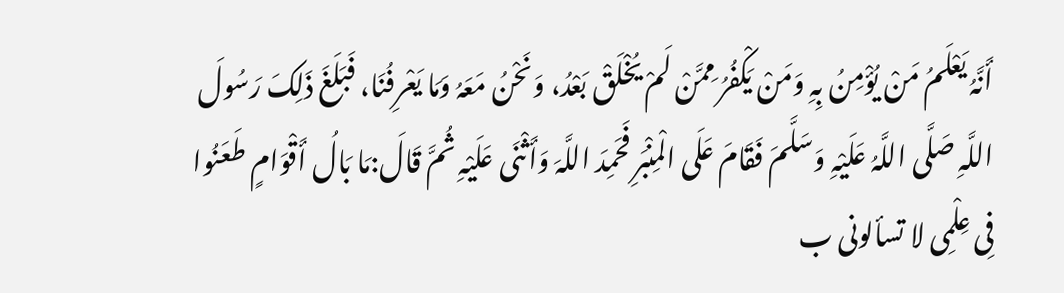أَنَّہُ یَعْلَمُ مَنْ یُؤْمِنُ بِہِ وَمَنْ یَکْفُرُ مِمَّنْ لَمْ یُخْلَقْ بَعْدُ، وَنَحْنُ مَعَہُ وَمَا یَعْرِفُنَا، فَبَلَغَ ذَلِکَ رَسُولَ اللَّہِ صَلَّی اللَّہُ عَلَیْہِ وَسَلَّمَ فَقَامَ عَلَی الْمِنْبَرِ فَحَمِدَ اللَّہَ وَأَثْنَی عَلَیْہِ ثُمَّ قَالَ:مَا بَالُ أَقْوَامٍ طَعَنُوا فِی عِلْمِی لا تسألونی ب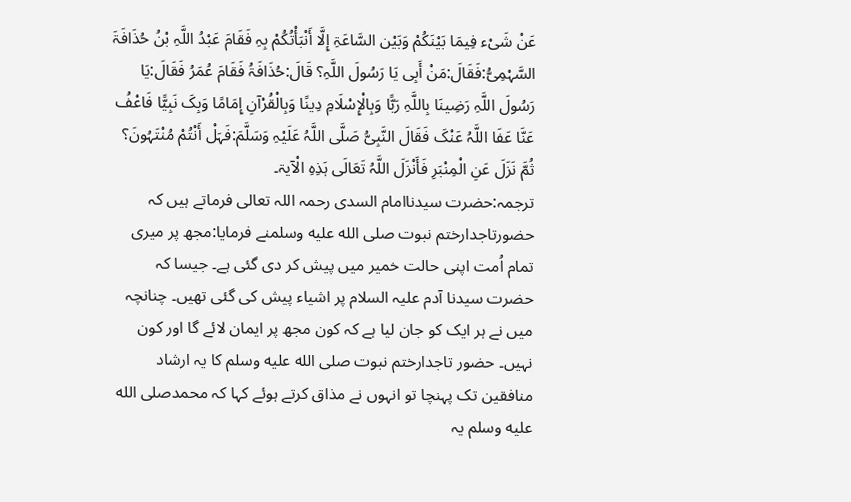عَنْ شَیْء فِیمَا بَیْنَکُمْ وَبَیْن السَّاعَۃِ إِلَّا أَنْبَأْتُکُمْ بِہِ فَقَامَ عَبْدُ اللَّہِ بْنُ حُذَافَۃَ السَّہْمِیُّ:فَقَالَ:مَنْ أَبِی یَا رَسُولَ اللَّہِ؟ قَالَ:حُذَافَۃُ فَقَامَ عُمَرُ فَقَالَ:یَا رَسُولَ اللَّہِ رَضِینَا بِاللَّہِ رَبًّا وَبِالْإِسْلَامِ دِینًا وَبِالْقُرْآنِ إِمَامًا وَبِکَ نَبِیًّا فَاعْفُ عَنَّا عَفَا اللَّہُ عَنْکَ فَقَالَ النَّبِیُّ صَلَّی اللَّہُ عَلَیْہِ وَسَلَّمَ:فَہَلْ أَنْتُمْ مُنْتَہُونَ؟ ثُمَّ نَزَلَ عَنِ الْمِنْبَرِ فَأَنْزَلَ اللَّہُ تَعَالَی ہَذِہِ الْآیۃ۔
ترجمہ:حضرت سیدناامام السدی رحمہ اللہ تعالی فرماتے ہیں کہ حضورتاجدارختم نبوت صلى الله عليه وسلمنے فرمایا:مجھ پر میری تمام اُمت اپنی حالت خمیر میں پیش کر دی گئی ہے۔ جیسا کہ حضرت سیدنا آدم علیہ السلام پر اشیاء پیش کی گئی تھیں۔ چنانچہ میں نے ہر ایک کو جان لیا ہے کہ کون مجھ پر ایمان لائے گا اور کون نہیں۔ حضور تاجدارختم نبوت صلى الله عليه وسلم کا یہ ارشاد منافقین تک پہنچا تو انہوں نے مذاق کرتے ہوئے کہا کہ محمدصلى الله عليه وسلم یہ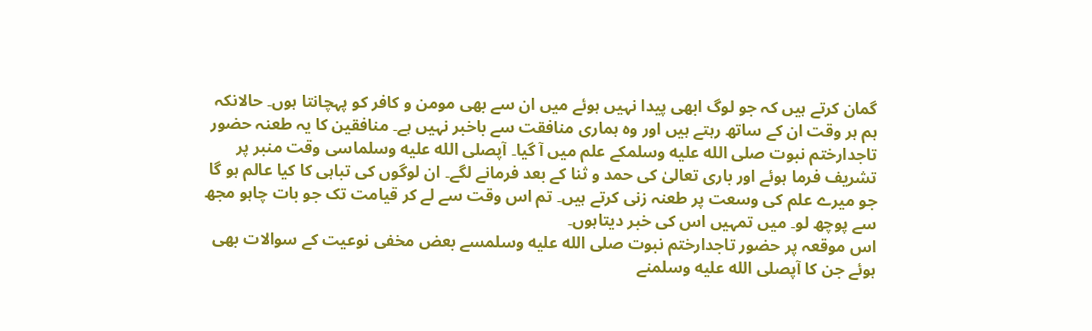گمان کرتے ہیں کہ جو لوگ ابھی پیدا نہیں ہوئے میں ان سے بھی مومن و کافر کو پہچانتا ہوں۔ حالانکہ ہم ہر وقت ان کے ساتھ رہتے ہیں اور وہ ہماری منافقت سے باخبر نہیں ہے۔ منافقین کا یہ طعنہ حضور تاجدارختم نبوت صلى الله عليه وسلمکے علم میں آ گیا۔ آپصلى الله عليه وسلماسی وقت منبر پر تشریف فرما ہوئے اور باری تعالیٰ کی حمد و ثنا کے بعد فرمانے لگے۔ ان لوگوں کی تباہی کا کیا عالم ہو گا جو میرے علم کی وسعت پر طعنہ زنی کرتے ہیں۔ تم اس وقت سے لے کر قیامت تک جو بات چاہو مجھ سے پوچھ لو۔ میں تمہیں اس کی خبر دیتاہوں۔
اس موقعہ پر حضور تاجدارختم نبوت صلى الله عليه وسلمسے بعض مخفی نوعیت کے سوالات بھی ہوئے جن کا آپصلى الله عليه وسلمنے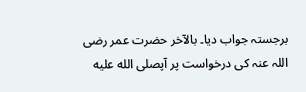برجستہ جواب دیا۔ بالآخر حضرت عمر رضی اللہ عنہ کی درخواست پر آپصلى الله عليه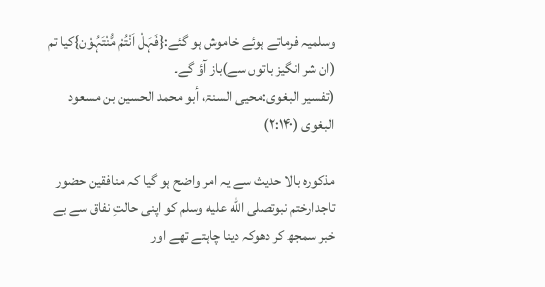وسلمیہ فرماتے ہوئے خاموش ہو گئے:{فَہَلْ اَنْتُمْ مُّنْتَہُوْن}کیا تم (ان شر انگیز باتوں سے)باز آؤ گے۔
(تفسیر البغوی:محیی السنۃ، أبو محمد الحسین بن مسعود البغوی (۲:۱۴۰)

مذکورہ بالا حدیث سے یہ امر واضح ہو گیا کہ منافقین حضور تاجدارختم نبوتصلى الله عليه وسلم کو اپنی حالتِ نفاق سے بے خبر سمجھ کر دھوکہ دینا چاہتے تھے اور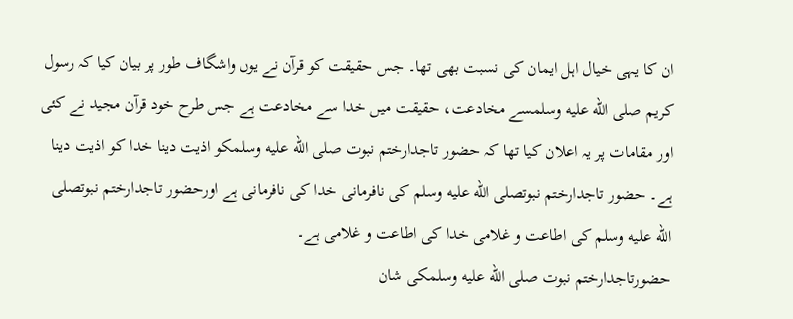ان کا یہی خیال اہل ایمان کی نسبت بھی تھا۔ جس حقیقت کو قرآن نے یوں واشگاف طور پر بیان کیا کہ رسول کریم صلى الله عليه وسلمسے مخادعت، حقیقت میں خدا سے مخادعت ہے جس طرح خود قرآن مجید نے کئی اور مقامات پر یہ اعلان کیا تھا کہ حضور تاجدارختم نبوت صلى الله عليه وسلمکو اذیت دینا خدا کو اذیت دینا ہے۔ حضور تاجدارختم نبوتصلى الله عليه وسلم کی نافرمانی خدا کی نافرمانی ہے اورحضور تاجدارختم نبوتصلى الله عليه وسلم کی اطاعت و غلامی خدا کی اطاعت و غلامی ہے۔
حضورتاجدارختم نبوت صلى الله عليه وسلمکی شان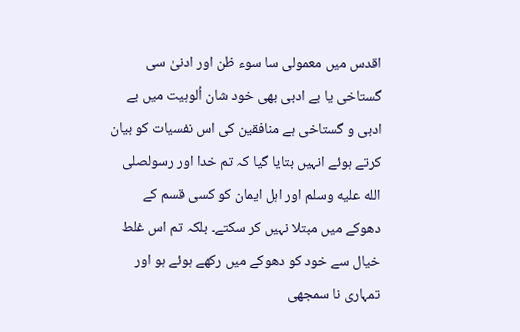اقدس میں معمولی سا سوء ظن اور ادنیٰ سی گستاخی یا بے ادبی بھی خود شان اُلوہیت میں بے ادبی و گستاخی ہے منافقین کی اس نفسیات کو بیان کرتے ہوئے انہیں بتایا گیا کہ تم خدا اور رسولصلى الله عليه وسلم اور اہل ایمان کو کسی قسم کے دھوکے میں مبتلا نہیں کر سکتے۔ بلکہ تم اس غلط خیال سے خود کو دھوکے میں رکھے ہوئے ہو اور تمہاری نا سمجھی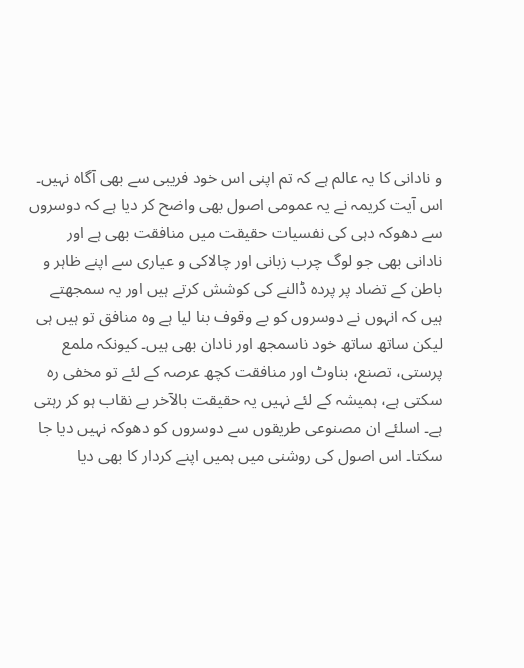و نادانی کا یہ عالم ہے کہ تم اپنی اس خود فریبی سے بھی آگاہ نہیں۔ اس آیت کریمہ نے یہ عمومی اصول بھی واضح کر دیا ہے کہ دوسروں سے دھوکہ دہی کی نفسیات حقیقت میں منافقت بھی ہے اور نادانی بھی جو لوگ چرب زبانی اور چالاکی و عیاری سے اپنے ظاہر و باطن کے تضاد پر پردہ ڈالنے کی کوشش کرتے ہیں اور یہ سمجھتے ہیں کہ انہوں نے دوسروں کو بے وقوف بنا لیا ہے وہ منافق تو ہیں ہی لیکن ساتھ ساتھ خود ناسمجھ اور نادان بھی ہیں۔ کیونکہ ملمع پرستی، تصنع، بناوٹ اور منافقت کچھ عرصہ کے لئے تو مخفی رہ سکتی ہے، ہمیشہ کے لئے نہیں یہ حقیقت بالآخر بے نقاب ہو کر رہتی ہے۔ اسلئے ان مصنوعی طریقوں سے دوسروں کو دھوکہ نہیں دیا جا سکتا۔ اس اصول کی روشنی میں ہمیں اپنے کردار کا بھی دیا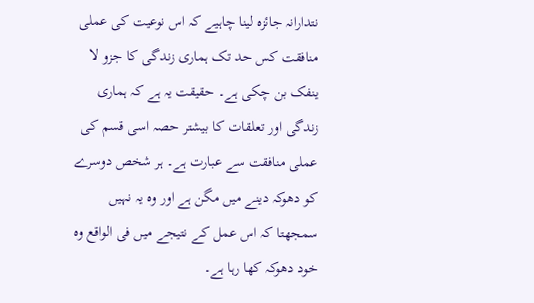نتدارانہ جائزہ لینا چاہیے کہ اس نوعیت کی عملی منافقت کس حد تک ہماری زندگی کا جزو لا ینفک بن چکی ہے۔ حقیقت یہ ہے کہ ہماری زندگی اور تعلقات کا بیشتر حصہ اسی قسم کی عملی منافقت سے عبارت ہے۔ ہر شخص دوسرے کو دھوکہ دینے میں مگن ہے اور وہ یہ نہیں سمجھتا کہ اس عمل کے نتیجے میں فی الواقع وہ خود دھوکہ کھا رہا ہے۔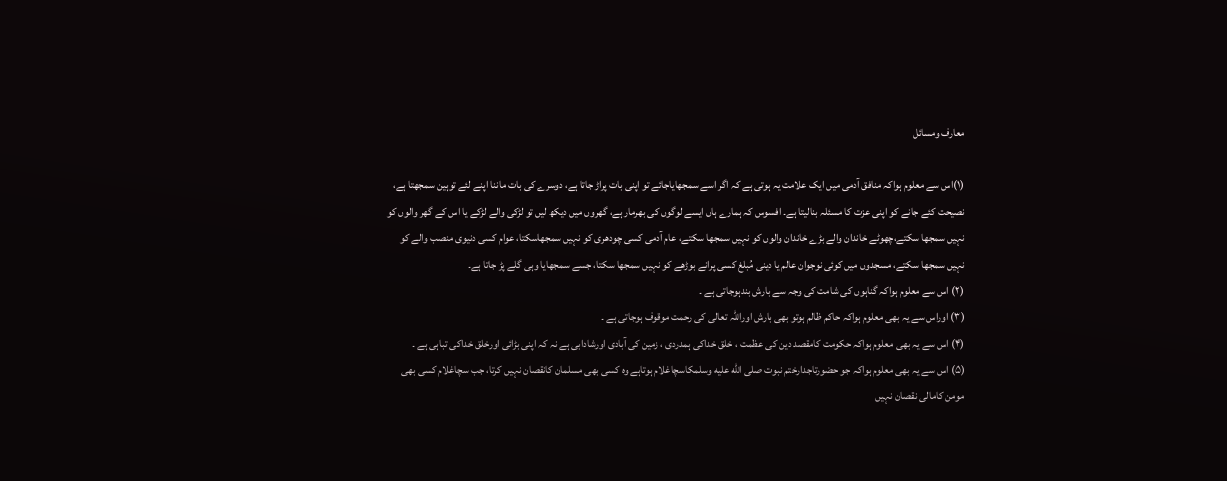معارف ومسائل

(۱)اس سے معلوم ہواکہ منافق آدمی میں ایک علامت یہ ہوتی ہے کہ اگر اسے سمجھایاجائے تو اپنی بات پراڑ جاتا ہے، دوسرے کی بات ماننا اپنے لئے توہین سمجھتا ہے، نصیحت کئے جانے کو اپنی عزت کا مسئلہ بنالیتا ہے۔ افسوس کہ ہمارے ہاں ایسے لوگوں کی بھرمار ہے، گھروں میں دیکھ لیں تو لڑکی والے لڑکے یا اس کے گھر والوں کو نہیں سمجھا سکتے،چھوٹے خاندان والے بڑے خاندان والوں کو نہیں سمجھا سکتے، عام آدمی کسی چودھری کو نہیں سمجھاسکتا، عوام کسی دنیوی منصب والے کو نہیں سمجھا سکتے، مسجدوں میں کوئی نوجوان عالم یا دینی مُبلغ کسی پرانے بوڑھے کو نہیں سمجھا سکتا، جسے سمجھایا وہی گلے پڑ جاتا ہے۔
(۲) اس سے معلوم ہواکہ گناہوں کی شامت کی وجہ سے بارش بندہوجاتی ہے ۔
(۳) اوراس سے یہ بھی معلوم ہواکہ حاکم ظالم ہوتو بھی بارش اوراللہ تعالی کی رحمت موقوف ہوجاتی ہے ۔
(۴) اس سے یہ بھی معلوم ہواکہ حکومت کامقصد دین کی عظمت ، خلق خداکی ہمدردی ، زمین کی آبادی اورشادابی ہے نہ کہ اپنی بڑائی اورخلق خداکی تباہی ہے ۔
(۵) اس سے یہ بھی معلوم ہواکہ جو حضورتاجدارختم نبوت صلى الله عليه وسلمکاسچاغلام ہوتاہے وہ کسی بھی مسلمان کانقصان نہیں کرتا، جب سچاغلام کسی بھی مومن کامالی نقصان نہیں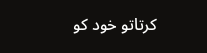کرتاتو خود کو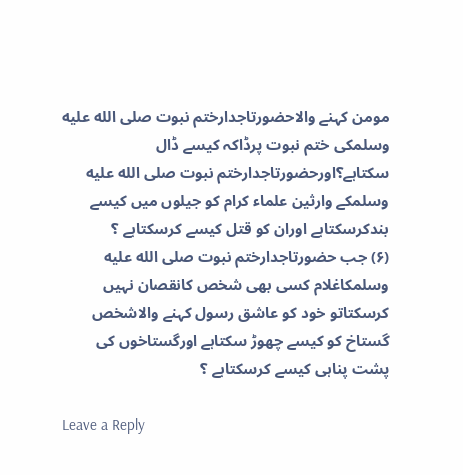مومن کہنے والاحضورتاجدارختم نبوت صلى الله عليه وسلمکی ختم نبوت پرڈاکہ کیسے ڈال سکتاہے؟اورحضورتاجدارختم نبوت صلى الله عليه وسلمکے وارثین علماء کرام کو جیلوں میں کیسے بندکرسکتاہے اوران کو قتل کیسے کرسکتاہے ؟
(۶) جب حضورتاجدارختم نبوت صلى الله عليه وسلمکاغلام کسی بھی شخص کانقصان نہیں کرسکتاتو خود کو عاشق رسول کہنے والاشخص گستاخ کو کیسے چھوڑ سکتاہے اورگستاخوں کی پشت پناہی کیسے کرسکتاہے ؟

Leave a Reply